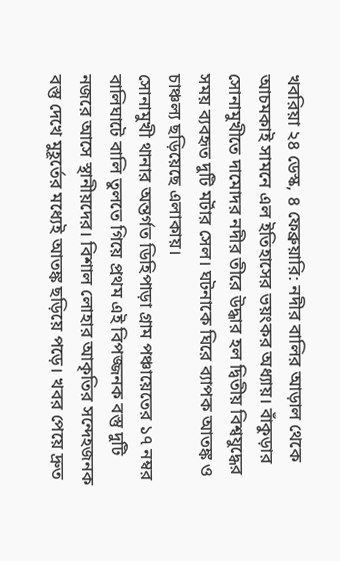খবরিয়া ২৪ ডেস্ক, ৪ ফেব্রুয়ারি: নদীর বালির আড়াল থেকে আচমকাই সামনে এল ইতিহাসের ভয়ংকর অধ্যায়। বাঁকুড়ার সোনামুখীতে দামোদর নদীর তীরে উদ্ধার হল দ্বিতীয় বিশ্বযুদ্ধের সময় ব্যবহৃত দুটি মর্টার সেল। ঘটনাকে ঘিরে ব্যাপক আতঙ্ক ও চাঞ্চল্য ছড়িয়েছে এলাকায়।
সোনামুখী থানার অন্তর্গত ডিহিপাড়া গ্রাম পঞ্চায়েতের ১৭ নম্বর বালিঘাটে বালি তুলতে গিয়ে প্রথম এই বিপজ্জনক বস্তু দুটি নজরে আসে স্থানীয়দের। বিশাল লোহার আকৃতির সন্দেহজনক বস্তু দেখে মুহূর্তের মধ্যেই আতঙ্ক ছড়িয়ে পড়ে। খবর পেয়ে দ্রুত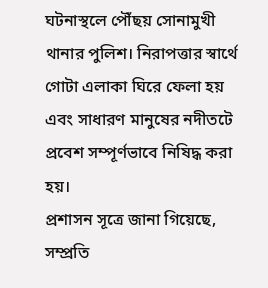ঘটনাস্থলে পৌঁছয় সোনামুখী থানার পুলিশ। নিরাপত্তার স্বার্থে গোটা এলাকা ঘিরে ফেলা হয় এবং সাধারণ মানুষের নদীতটে প্রবেশ সম্পূর্ণভাবে নিষিদ্ধ করা হয়।
প্রশাসন সূত্রে জানা গিয়েছে, সম্প্রতি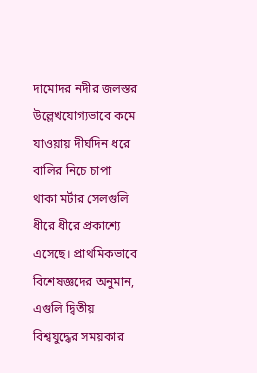দামোদর নদীর জলস্তর উল্লেখযোগ্যভাবে কমে যাওয়ায় দীর্ঘদিন ধরে বালির নিচে চাপা থাকা মর্টার সেলগুলি ধীরে ধীরে প্রকাশ্যে এসেছে। প্রাথমিকভাবে বিশেষজ্ঞদের অনুমান, এগুলি দ্বিতীয় বিশ্বযুদ্ধের সময়কার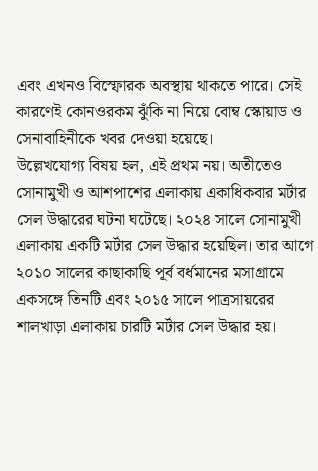এবং এখনও বিস্ফোরক অবস্থায় থাকতে পারে। সেই কারণেই কোনওরকম ঝুঁকি না নিয়ে বোম্ব স্কোয়াড ও সেনাবাহিনীকে খবর দেওয়া হয়েছে।
উল্লেখযোগ্য বিষয় হল, এই প্রথম নয়। অতীতেও সোনামুখী ও আশপাশের এলাকায় একাধিকবার মর্টার সেল উদ্ধারের ঘটনা ঘটেছে। ২০২৪ সালে সোনামুখী এলাকায় একটি মর্টার সেল উদ্ধার হয়েছিল। তার আগে ২০১০ সালের কাছাকাছি পূর্ব বর্ধমানের মসাগ্রামে একসঙ্গে তিনটি এবং ২০১৫ সালে পাত্রসায়রের শালখাড়া এলাকায় চারটি মর্টার সেল উদ্ধার হয়।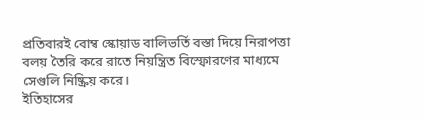প্রতিবারই বোম্ব স্কোয়াড বালিভর্তি বস্তা দিয়ে নিরাপত্তা বলয় তৈরি করে রাতে নিয়ন্ত্রিত বিস্ফোরণের মাধ্যমে সেগুলি নিষ্ক্রিয় করে।
ইতিহাসের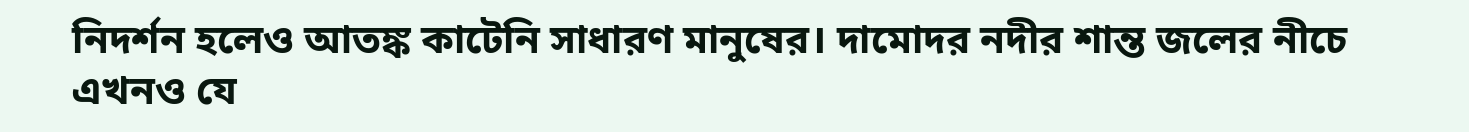নিদর্শন হলেও আতঙ্ক কাটেনি সাধারণ মানুষের। দামোদর নদীর শান্ত জলের নীচে এখনও যে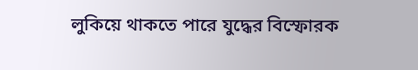লুকিয়ে থাকতে পারে যুদ্ধের বিস্ফোরক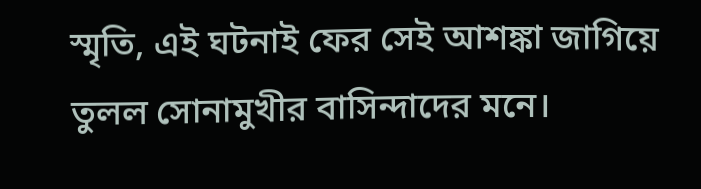স্মৃতি, এই ঘটনাই ফের সেই আশঙ্কা জাগিয়ে তুলল সোনামুখীর বাসিন্দাদের মনে।